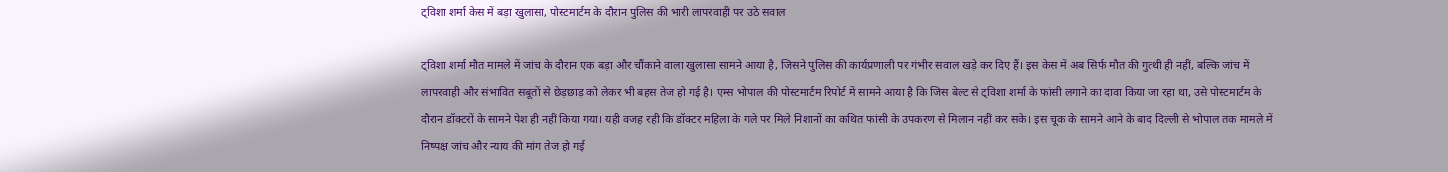ट्विशा शर्मा केस में बड़ा खुलासा, पोस्टमार्टम के दौरान पुलिस की भारी लापरवाही पर उठे सवाल

ट्विशा शर्मा मौत मामले में जांच के दौरान एक बड़ा और चौंकाने वाला खुलासा सामने आया है, जिसने पुलिस की कार्यप्रणाली पर गंभीर सवाल खड़े कर दिए हैं। इस केस में अब सिर्फ मौत की गुत्थी ही नहीं, बल्कि जांच में लापरवाही और संभावित सबूतों से छेड़छाड़ को लेकर भी बहस तेज हो गई है। एम्स भोपाल की पोस्टमार्टम रिपोर्ट में सामने आया है कि जिस बेल्ट से ट्विशा शर्मा के फांसी लगाने का दावा किया जा रहा था, उसे पोस्टमार्टम के दौरान डॉक्टरों के सामने पेश ही नहीं किया गया। यही वजह रही कि डॉक्टर महिला के गले पर मिले निशानों का कथित फांसी के उपकरण से मिलान नहीं कर सके। इस चूक के सामने आने के बाद दिल्ली से भोपाल तक मामले में निष्पक्ष जांच और न्याय की मांग तेज हो गई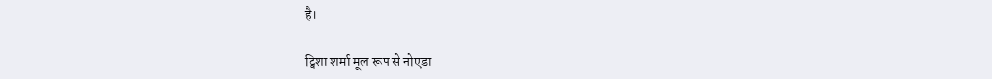है।

ट्विशा शर्मा मूल रूप से नोएडा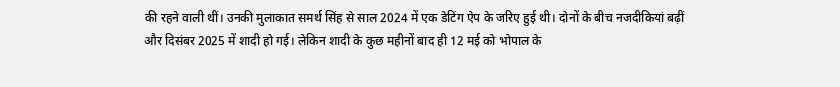की रहने वाली थीं। उनकी मुलाकात समर्थ सिंह से साल 2024 में एक डेटिंग ऐप के जरिए हुई थी। दोनों के बीच नजदीकियां बढ़ीं और दिसंबर 2025 में शादी हो गई। लेकिन शादी के कुछ महीनों बाद ही 12 मई को भोपाल के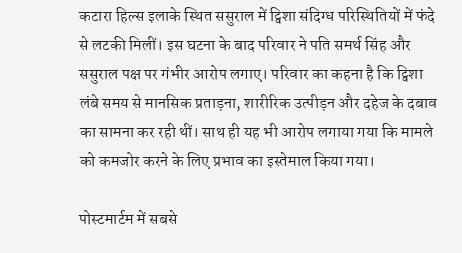कटारा हिल्स इलाके स्थित ससुराल में ट्विशा संदिग्ध परिस्थितियों में फंदे से लटकी मिलीं। इस घटना के बाद परिवार ने पति समर्थ सिंह और ससुराल पक्ष पर गंभीर आरोप लगाए। परिवार का कहना है कि ट्विशा लंबे समय से मानसिक प्रताड़ना, शारीरिक उत्पीड़न और दहेज के दबाव का सामना कर रही थीं। साथ ही यह भी आरोप लगाया गया कि मामले को कमजोर करने के लिए प्रभाव का इस्तेमाल किया गया।

पोस्टमार्टम में सबसे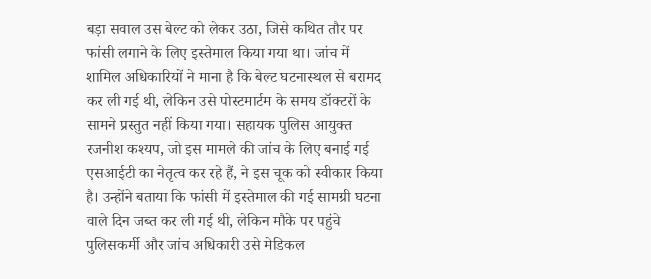बड़ा सवाल उस बेल्ट को लेकर उठा, जिसे कथित तौर पर फांसी लगाने के लिए इस्तेमाल किया गया था। जांच में शामिल अधिकारियों ने माना है कि बेल्ट घटनास्थल से बरामद कर ली गई थी, लेकिन उसे पोस्टमार्टम के समय डॉक्टरों के सामने प्रस्तुत नहीं किया गया। सहायक पुलिस आयुक्त रजनीश कश्यप, जो इस मामले की जांच के लिए बनाई गई एसआईटी का नेतृत्व कर रहे हैं, ने इस चूक को स्वीकार किया है। उन्होंने बताया कि फांसी में इस्तेमाल की गई सामग्री घटना वाले दिन जब्त कर ली गई थी, लेकिन मौके पर पहुंचे पुलिसकर्मी और जांच अधिकारी उसे मेडिकल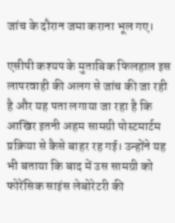जांच के दौरान जमा कराना भूल गए।

एसीपी कश्यप के मुताबिक फिलहाल इस लापरवाही की अलग से जांच की जा रही है और यह पता लगाया जा रहा है कि आखिर इतनी अहम सामग्री पोस्टमार्टम प्रक्रिया से कैसे बाहर रह गई। उन्होंने यह भी बताया कि बाद में उस सामग्री को फोरेंसिक साइंस लेबोरेटरी की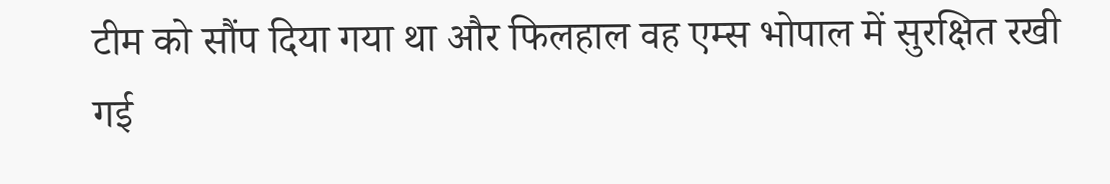टीम को सौंप दिया गया था और फिलहाल वह एम्स भोपाल में सुरक्षित रखी गई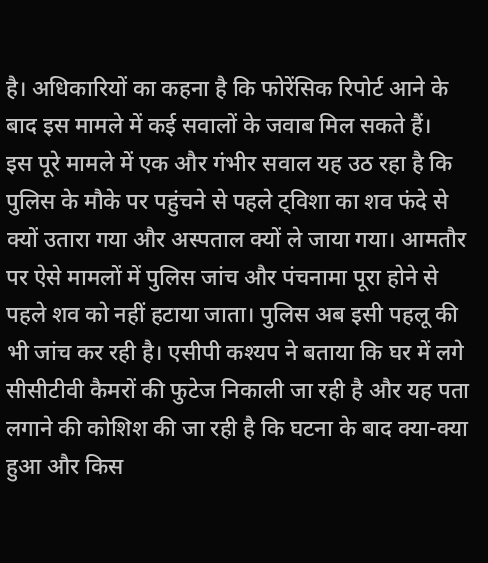है। अधिकारियों का कहना है कि फोरेंसिक रिपोर्ट आने के बाद इस मामले में कई सवालों के जवाब मिल सकते हैं।
इस पूरे मामले में एक और गंभीर सवाल यह उठ रहा है कि पुलिस के मौके पर पहुंचने से पहले ट्विशा का शव फंदे से क्यों उतारा गया और अस्पताल क्यों ले जाया गया। आमतौर पर ऐसे मामलों में पुलिस जांच और पंचनामा पूरा होने से पहले शव को नहीं हटाया जाता। पुलिस अब इसी पहलू की भी जांच कर रही है। एसीपी कश्यप ने बताया कि घर में लगे सीसीटीवी कैमरों की फुटेज निकाली जा रही है और यह पता लगाने की कोशिश की जा रही है कि घटना के बाद क्या-क्या हुआ और किस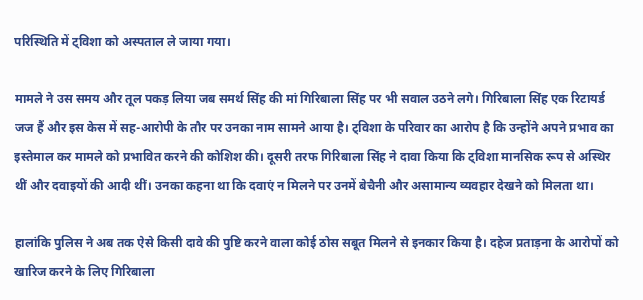परिस्थिति में ट्विशा को अस्पताल ले जाया गया।

मामले ने उस समय और तूल पकड़ लिया जब समर्थ सिंह की मां गिरिबाला सिंह पर भी सवाल उठने लगे। गिरिबाला सिंह एक रिटायर्ड जज हैं और इस केस में सह-आरोपी के तौर पर उनका नाम सामने आया है। ट्विशा के परिवार का आरोप है कि उन्होंने अपने प्रभाव का इस्तेमाल कर मामले को प्रभावित करने की कोशिश की। दूसरी तरफ गिरिबाला सिंह ने दावा किया कि ट्विशा मानसिक रूप से अस्थिर थीं और दवाइयों की आदी थीं। उनका कहना था कि दवाएं न मिलने पर उनमें बेचैनी और असामान्य व्यवहार देखने को मिलता था।

हालांकि पुलिस ने अब तक ऐसे किसी दावे की पुष्टि करने वाला कोई ठोस सबूत मिलने से इनकार किया है। दहेज प्रताड़ना के आरोपों को खारिज करने के लिए गिरिबाला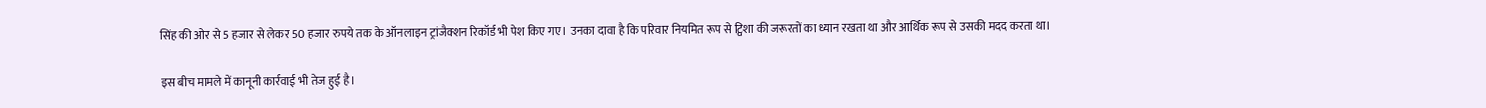सिंह की ओर से 5 हजार से लेकर 50 हजार रुपये तक के ऑनलाइन ट्रांजैक्शन रिकॉर्ड भी पेश किए गए। उनका दावा है कि परिवार नियमित रूप से ट्विशा की जरूरतों का ध्यान रखता था और आर्थिक रूप से उसकी मदद करता था।

इस बीच मामले में कानूनी कार्रवाई भी तेज हुई है।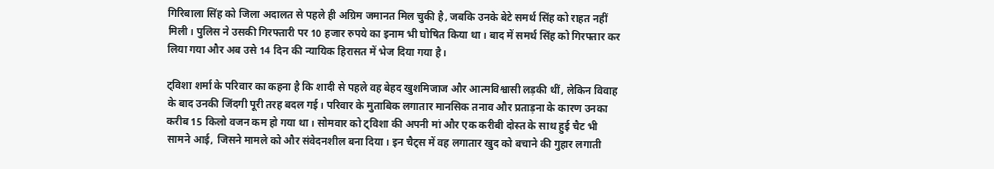गिरिबाला सिंह को जिला अदालत से पहले ही अग्रिम जमानत मिल चुकी है, जबकि उनके बेटे समर्थ सिंह को राहत नहीं मिली। पुलिस ने उसकी गिरफ्तारी पर 10 हजार रुपये का इनाम भी घोषित किया था। बाद में समर्थ सिंह को गिरफ्तार कर लिया गया और अब उसे 14 दिन की न्यायिक हिरासत में भेज दिया गया है।

ट्विशा शर्मा के परिवार का कहना है कि शादी से पहले वह बेहद खुशमिजाज और आत्मविश्वासी लड़की थीं, लेकिन विवाह के बाद उनकी जिंदगी पूरी तरह बदल गई। परिवार के मुताबिक लगातार मानसिक तनाव और प्रताड़ना के कारण उनका करीब 15 किलो वजन कम हो गया था। सोमवार को ट्विशा की अपनी मां और एक करीबी दोस्त के साथ हुई चैट भी सामने आई, जिसने मामले को और संवेदनशील बना दिया। इन चैट्स में वह लगातार खुद को बचाने की गुहार लगाती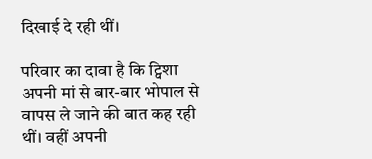दिखाई दे रही थीं।

परिवार का दावा है कि ट्विशा अपनी मां से बार-बार भोपाल से वापस ले जाने की बात कह रही थीं। वहीं अपनी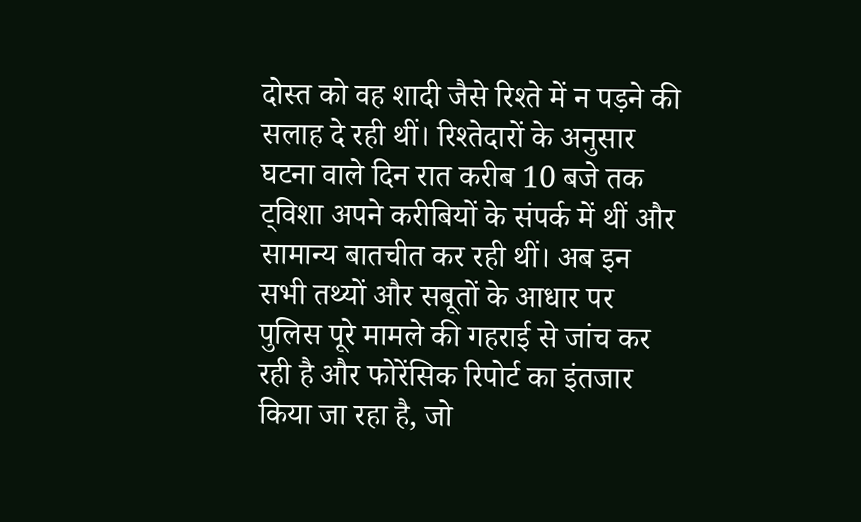दोस्त को वह शादी जैसे रिश्ते में न पड़ने की सलाह दे रही थीं। रिश्तेदारों के अनुसार घटना वाले दिन रात करीब 10 बजे तक ट्विशा अपने करीबियों के संपर्क में थीं और सामान्य बातचीत कर रही थीं। अब इन सभी तथ्यों और सबूतों के आधार पर पुलिस पूरे मामले की गहराई से जांच कर रही है और फोरेंसिक रिपोर्ट का इंतजार किया जा रहा है, जो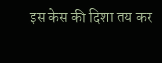इस केस की दिशा तय कर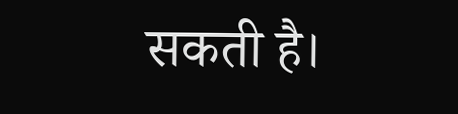सकती है।